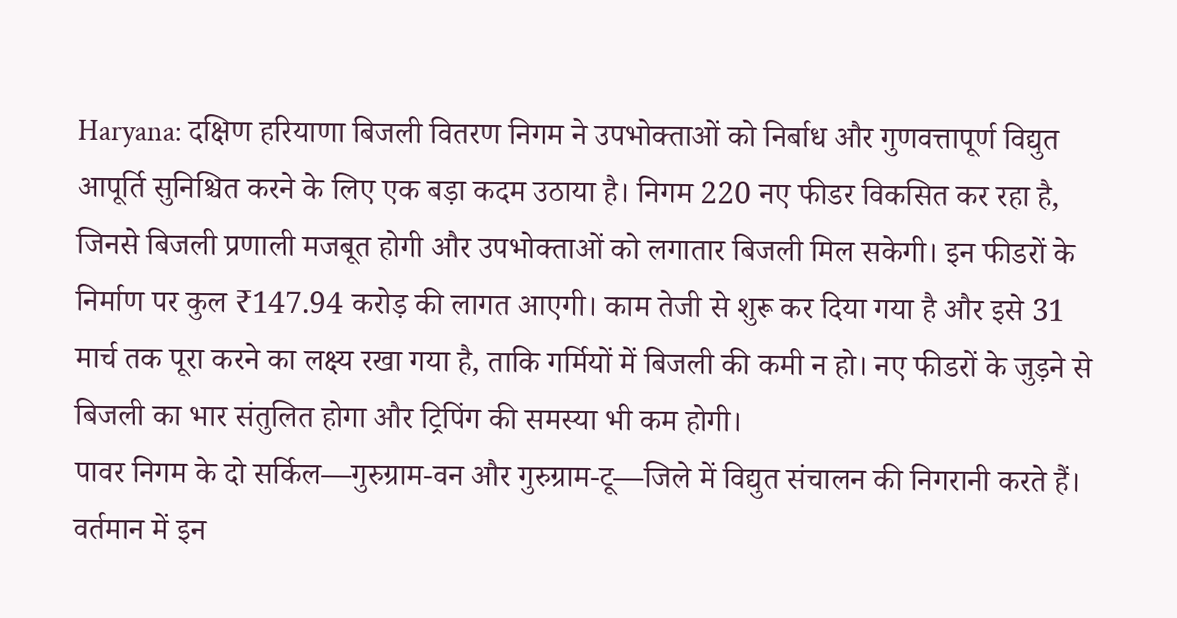Haryana: दक्षिण हरियाणा बिजली वितरण निगम ने उपभोक्ताओं को निर्बाध और गुणवत्तापूर्ण विद्युत आपूर्ति सुनिश्चित करने के लिए एक बड़ा कदम उठाया है। निगम 220 नए फीडर विकसित कर रहा है, जिनसे बिजली प्रणाली मजबूत होगी और उपभोक्ताओं को लगातार बिजली मिल सकेगी। इन फीडरों के निर्माण पर कुल ₹147.94 करोड़ की लागत आएगी। काम तेजी से शुरू कर दिया गया है और इसे 31 मार्च तक पूरा करने का लक्ष्य रखा गया है, ताकि गर्मियों में बिजली की कमी न हो। नए फीडरों के जुड़ने से बिजली का भार संतुलित होगा और ट्रिपिंग की समस्या भी कम होगी।
पावर निगम के दो सर्किल—गुरुग्राम-वन और गुरुग्राम-टू—जिले में विद्युत संचालन की निगरानी करते हैं। वर्तमान में इन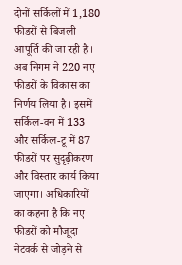दोनों सर्किलों में 1,180 फीडरों से बिजली आपूर्ति की जा रही है। अब निगम ने 220 नए फीडरों के विकास का निर्णय लिया है। इसमें सर्किल-वन में 133 और सर्किल-टू में 87 फीडरों पर सुदृढ़ीकरण और विस्तार कार्य किया जाएगा। अधिकारियों का कहना है कि नए फीडरों को मौजूदा नेटवर्क से जोड़ने से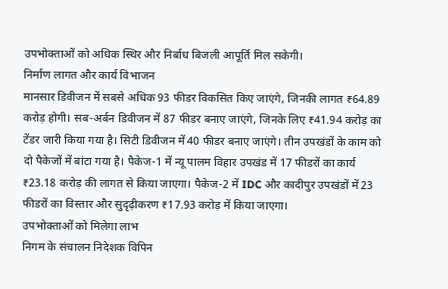उपभोक्ताओं को अधिक स्थिर और निर्बाध बिजली आपूर्ति मिल सकेगी।
निर्माण लागत और कार्य विभाजन
मानसार डिवीजन में सबसे अधिक 93 फीडर विकसित किए जाएंगे, जिनकी लागत ₹64.89 करोड़ होगी। सब-अर्बन डिवीजन में 87 फीडर बनाए जाएंगे, जिनके लिए ₹41.94 करोड़ का टेंडर जारी किया गया है। सिटी डिवीजन में 40 फीडर बनाए जाएंगे। तीन उपखंडों के काम को दो पैकेजों में बांटा गया है। पैकेज-1 में न्यू पालम विहार उपखंड में 17 फीडरों का कार्य ₹23.18 करोड़ की लागत से किया जाएगा। पैकेज-2 में IDC और कादीपुर उपखंडों में 23 फीडरों का विस्तार और सुदृढ़ीकरण ₹17.93 करोड़ में किया जाएगा।
उपभोक्ताओं को मिलेगा लाभ
निगम के संचालन निदेशक विपिन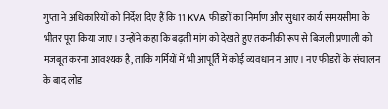गुप्ता ने अधिकारियों को निर्देश दिए हैं कि 11 KVA फीडरों का निर्माण और सुधार कार्य समयसीमा के भीतर पूरा किया जाए। उन्होंने कहा कि बढ़ती मांग को देखते हुए तकनीकी रूप से बिजली प्रणाली को मजबूत करना आवश्यक है, ताकि गर्मियों में भी आपूर्ति में कोई व्यवधान न आए। नए फीडरों के संचालन के बाद लोड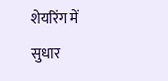शेयरिंग में सुधार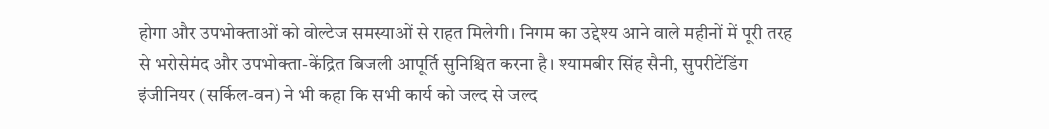होगा और उपभोक्ताओं को वोल्टेज समस्याओं से राहत मिलेगी। निगम का उद्देश्य आने वाले महीनों में पूरी तरह से भरोसेमंद और उपभोक्ता-केंद्रित बिजली आपूर्ति सुनिश्चित करना है। श्यामबीर सिंह सैनी, सुपरीटेंडिंग इंजीनियर (सर्किल-वन) ने भी कहा कि सभी कार्य को जल्द से जल्द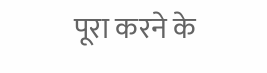पूरा करने के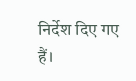निर्देश दिए गए हैं।